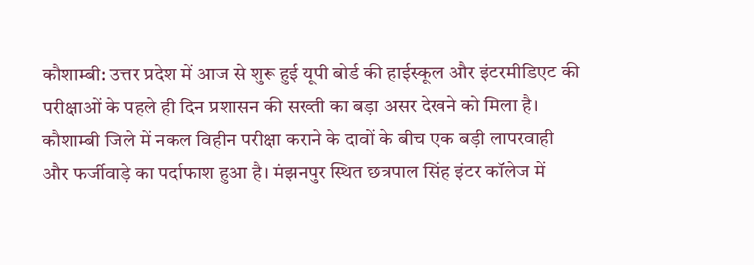कौशाम्बी: उत्तर प्रदेश में आज से शुरू हुई यूपी बोर्ड की हाईस्कूल और इंटरमीडिएट की परीक्षाओं के पहले ही दिन प्रशासन की सख्ती का बड़ा असर देखने को मिला है। कौशाम्बी जिले में नकल विहीन परीक्षा कराने के दावों के बीच एक बड़ी लापरवाही और फर्जीवाड़े का पर्दाफाश हुआ है। मंझनपुर स्थित छत्रपाल सिंह इंटर कॉलेज में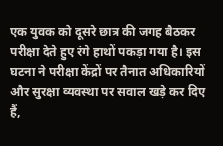एक युवक को दूसरे छात्र की जगह बैठकर परीक्षा देते हुए रंगे हाथों पकड़ा गया है। इस घटना ने परीक्षा केंद्रों पर तैनात अधिकारियों और सुरक्षा व्यवस्था पर सवाल खड़े कर दिए हैं,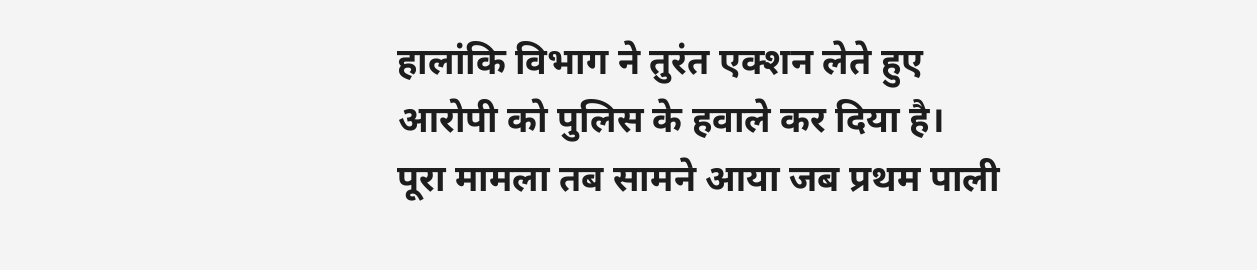हालांकि विभाग ने तुरंत एक्शन लेते हुए आरोपी को पुलिस के हवाले कर दिया है।
पूरा मामला तब सामने आया जब प्रथम पाली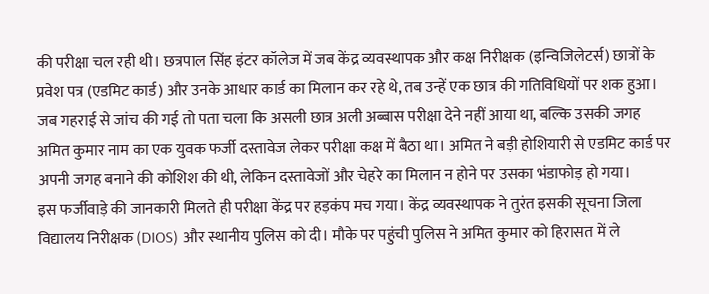की परीक्षा चल रही थी। छत्रपाल सिंह इंटर कॉलेज में जब केंद्र व्यवस्थापक और कक्ष निरीक्षक (इन्विजिलेटर्स) छात्रों के प्रवेश पत्र (एडमिट कार्ड) और उनके आधार कार्ड का मिलान कर रहे थे, तब उन्हें एक छात्र की गतिविधियों पर शक हुआ। जब गहराई से जांच की गई तो पता चला कि असली छात्र अली अब्बास परीक्षा देने नहीं आया था, बल्कि उसकी जगह अमित कुमार नाम का एक युवक फर्जी दस्तावेज लेकर परीक्षा कक्ष में बैठा था। अमित ने बड़ी होशियारी से एडमिट कार्ड पर अपनी जगह बनाने की कोशिश की थी, लेकिन दस्तावेजों और चेहरे का मिलान न होने पर उसका भंडाफोड़ हो गया।
इस फर्जीवाड़े की जानकारी मिलते ही परीक्षा केंद्र पर हड़कंप मच गया। केंद्र व्यवस्थापक ने तुरंत इसकी सूचना जिला विद्यालय निरीक्षक (DIOS) और स्थानीय पुलिस को दी। मौके पर पहुंची पुलिस ने अमित कुमार को हिरासत में ले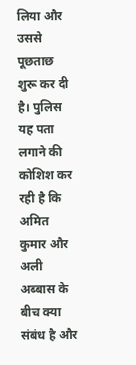लिया और उससे पूछताछ शुरू कर दी है। पुलिस यह पता लगाने की कोशिश कर रही है कि अमित कुमार और अली अब्बास के बीच क्या संबंध है और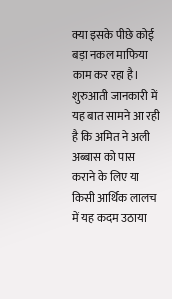क्या इसके पीछे कोई बड़ा नकल माफिया काम कर रहा है। शुरुआती जानकारी में यह बात सामने आ रही है कि अमित ने अली अब्बास को पास कराने के लिए या किसी आर्थिक लालच में यह कदम उठाया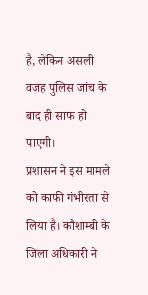है, लेकिन असली वजह पुलिस जांच के बाद ही साफ हो पाएगी।
प्रशासन ने इस मामले को काफी गंभीरता से लिया है। कौशाम्बी के जिला अधिकारी ने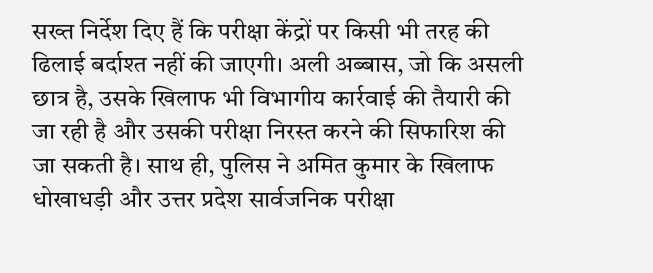सख्त निर्देश दिए हैं कि परीक्षा केंद्रों पर किसी भी तरह की ढिलाई बर्दाश्त नहीं की जाएगी। अली अब्बास, जो कि असली छात्र है, उसके खिलाफ भी विभागीय कार्रवाई की तैयारी की जा रही है और उसकी परीक्षा निरस्त करने की सिफारिश की जा सकती है। साथ ही, पुलिस ने अमित कुमार के खिलाफ धोखाधड़ी और उत्तर प्रदेश सार्वजनिक परीक्षा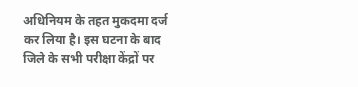अधिनियम के तहत मुकदमा दर्ज कर लिया है। इस घटना के बाद जिले के सभी परीक्षा केंद्रों पर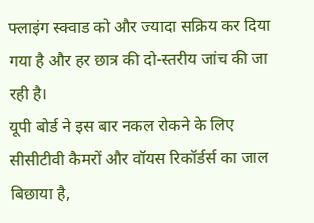फ्लाइंग स्क्वाड को और ज्यादा सक्रिय कर दिया गया है और हर छात्र की दो-स्तरीय जांच की जा रही है।
यूपी बोर्ड ने इस बार नकल रोकने के लिए सीसीटीवी कैमरों और वॉयस रिकॉर्डर्स का जाल बिछाया है,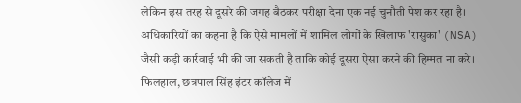लेकिन इस तरह से दूसरे की जगह बैठकर परीक्षा देना एक नई चुनौती पेश कर रहा है। अधिकारियों का कहना है कि ऐसे मामलों में शामिल लोगों के खिलाफ 'रासुका' (NSA) जैसी कड़ी कार्रवाई भी की जा सकती है ताकि कोई दूसरा ऐसा करने की हिम्मत ना करे। फिलहाल, छत्रपाल सिंह इंटर कॉलेज में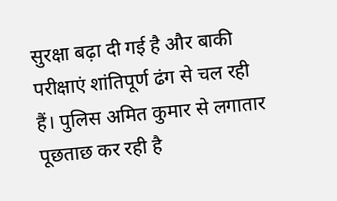सुरक्षा बढ़ा दी गई है और बाकी परीक्षाएं शांतिपूर्ण ढंग से चल रही हैं। पुलिस अमित कुमार से लगातार पूछताछ कर रही है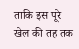ताकि इस पूरे खेल की तह तक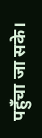पहुँचा जा सके।